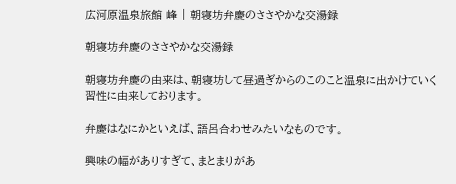広河原温泉旅館 峰 | 朝寝坊弁慶のささやかな交湯録

朝寝坊弁慶のささやかな交湯録

朝寝坊弁慶の由来は、朝寝坊して昼過ぎからのこのこと温泉に出かけていく習性に由来しております。

弁慶はなにかといえば、語呂合わせみたいなものです。

興味の幅がありすぎて、まとまりがあ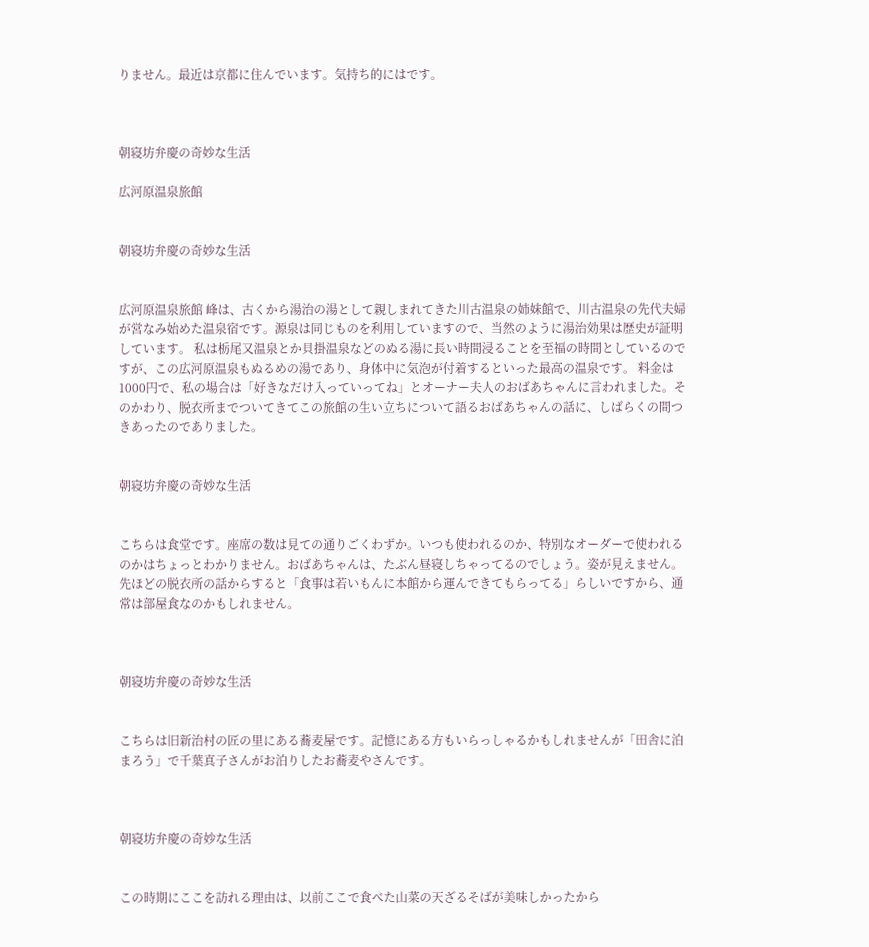りません。最近は京都に住んでいます。気持ち的にはです。



朝寝坊弁慶の奇妙な生活

広河原温泉旅館


朝寝坊弁慶の奇妙な生活


広河原温泉旅館 峰は、古くから湯治の湯として親しまれてきた川古温泉の姉妹館で、川古温泉の先代夫婦が営なみ始めた温泉宿です。源泉は同じものを利用していますので、当然のように湯治効果は歴史が証明しています。 私は栃尾又温泉とか貝掛温泉などのぬる湯に長い時間浸ることを至福の時間としているのですが、この広河原温泉もぬるめの湯であり、身体中に気泡が付着するといった最高の温泉です。 料金は1000円で、私の場合は「好きなだけ入っていってね」とオーナー夫人のおばあちゃんに言われました。そのかわり、脱衣所までついてきてこの旅館の生い立ちについて語るおばあちゃんの話に、しばらくの間つきあったのでありました。


朝寝坊弁慶の奇妙な生活


こちらは食堂です。座席の数は見ての通りごくわずか。いつも使われるのか、特別なオーダーで使われるのかはちょっとわかりません。おばあちゃんは、たぶん昼寝しちゃってるのでしょう。姿が見えません。先ほどの脱衣所の話からすると「食事は若いもんに本館から運んできてもらってる」らしいですから、通常は部屋食なのかもしれません。



朝寝坊弁慶の奇妙な生活


こちらは旧新治村の匠の里にある蕎麦屋です。記憶にある方もいらっしゃるかもしれませんが「田舎に泊まろう」で千葉真子さんがお泊りしたお蕎麦やさんです。



朝寝坊弁慶の奇妙な生活


この時期にここを訪れる理由は、以前ここで食べた山菜の天ざるそばが美味しかったから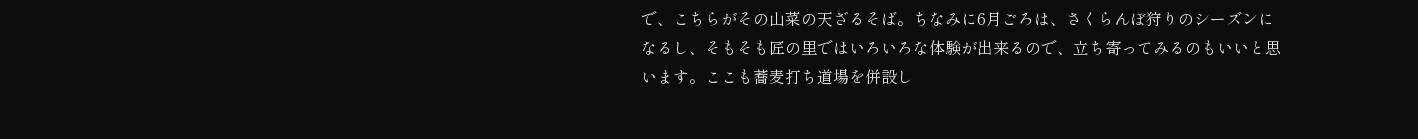で、こちらがその山菜の天ざるそば。ちなみに6月ごろは、さくらんぼ狩りのシーズンになるし、そもそも匠の里ではいろいろな体験が出来るので、立ち寄ってみるのもいいと思います。ここも蕎麦打ち道場を併設し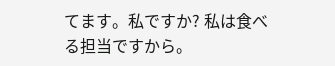てます。私ですか? 私は食べる担当ですから。